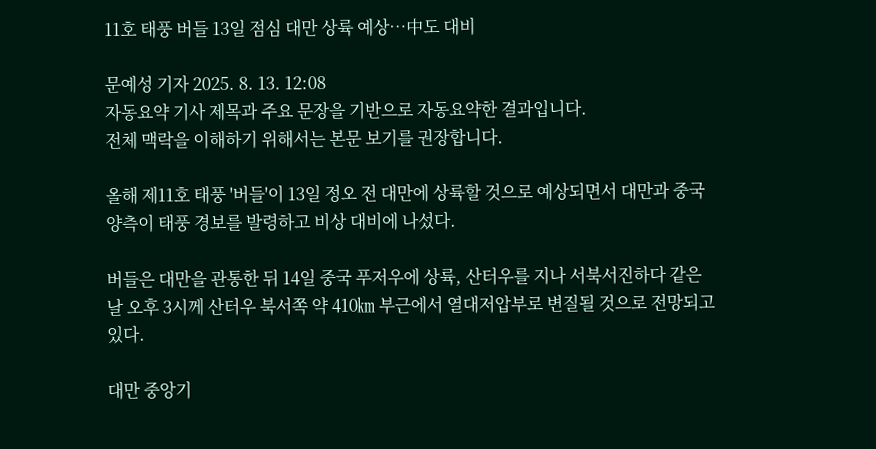11호 태풍 버들 13일 점심 대만 상륙 예상…中도 대비

문예성 기자 2025. 8. 13. 12:08
자동요약 기사 제목과 주요 문장을 기반으로 자동요약한 결과입니다.
전체 맥락을 이해하기 위해서는 본문 보기를 권장합니다.

올해 제11호 태풍 '버들'이 13일 정오 전 대만에 상륙할 것으로 예상되면서 대만과 중국 양측이 태풍 경보를 발령하고 비상 대비에 나섰다.

버들은 대만을 관통한 뒤 14일 중국 푸저우에 상륙, 산터우를 지나 서북서진하다 같은 날 오후 3시께 산터우 북서쪽 약 410㎞ 부근에서 열대저압부로 변질될 것으로 전망되고 있다.

대만 중앙기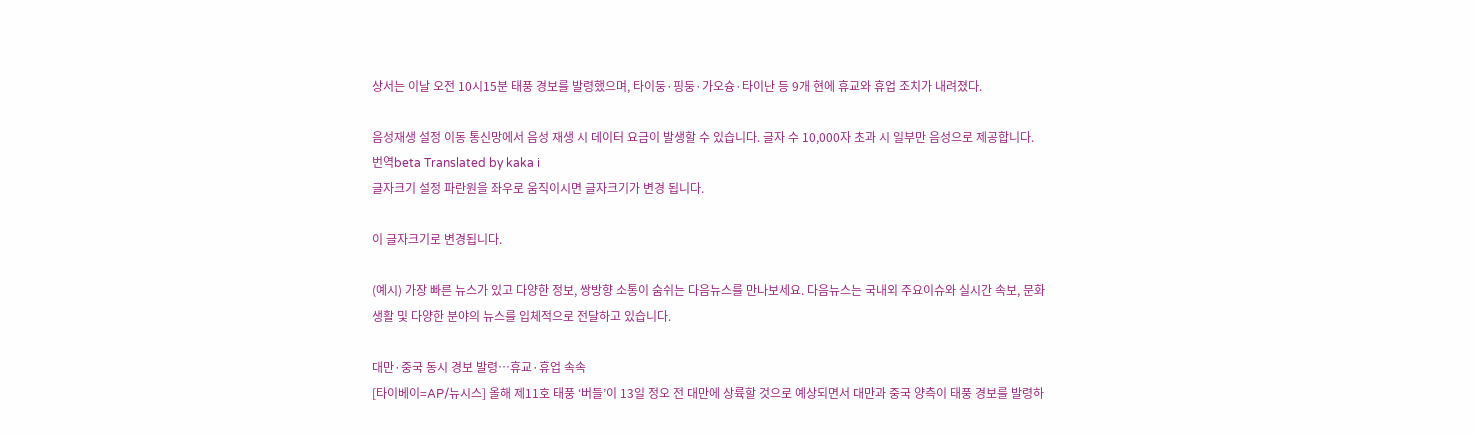상서는 이날 오전 10시15분 태풍 경보를 발령했으며, 타이둥·핑둥·가오슝·타이난 등 9개 현에 휴교와 휴업 조치가 내려졌다.

음성재생 설정 이동 통신망에서 음성 재생 시 데이터 요금이 발생할 수 있습니다. 글자 수 10,000자 초과 시 일부만 음성으로 제공합니다.
번역beta Translated by kaka i
글자크기 설정 파란원을 좌우로 움직이시면 글자크기가 변경 됩니다.

이 글자크기로 변경됩니다.

(예시) 가장 빠른 뉴스가 있고 다양한 정보, 쌍방향 소통이 숨쉬는 다음뉴스를 만나보세요. 다음뉴스는 국내외 주요이슈와 실시간 속보, 문화생활 및 다양한 분야의 뉴스를 입체적으로 전달하고 있습니다.

대만·중국 동시 경보 발령…휴교·휴업 속속
[타이베이=AP/뉴시스] 올해 제11호 태풍 ‘버들’이 13일 정오 전 대만에 상륙할 것으로 예상되면서 대만과 중국 양측이 태풍 경보를 발령하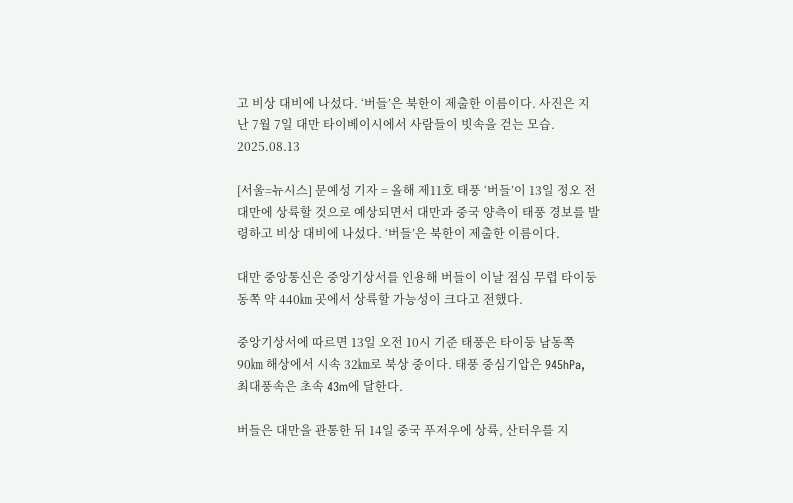고 비상 대비에 나섰다. ‘버들’은 북한이 제출한 이름이다. 사진은 지난 7월 7일 대만 타이베이시에서 사람들이 빗속을 걷는 모습. 2025.08.13

[서울=뉴시스] 문예성 기자 = 올해 제11호 태풍 ‘버들’이 13일 정오 전 대만에 상륙할 것으로 예상되면서 대만과 중국 양측이 태풍 경보를 발령하고 비상 대비에 나섰다. ‘버들’은 북한이 제출한 이름이다.

대만 중앙통신은 중앙기상서를 인용해 버들이 이날 점심 무렵 타이둥 동쪽 약 440㎞ 곳에서 상륙할 가능성이 크다고 전했다.

중앙기상서에 따르면 13일 오전 10시 기준 태풍은 타이둥 남동쪽 90㎞ 해상에서 시속 32㎞로 북상 중이다. 태풍 중심기압은 945hPa, 최대풍속은 초속 43m에 달한다.

버들은 대만을 관통한 뒤 14일 중국 푸저우에 상륙, 산터우를 지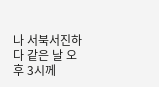나 서북서진하다 같은 날 오후 3시께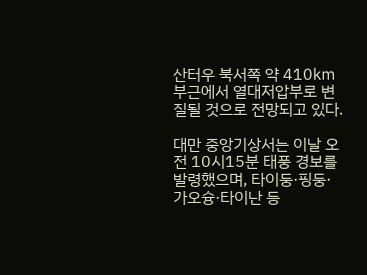산터우 북서쪽 약 410㎞ 부근에서 열대저압부로 변질될 것으로 전망되고 있다.

대만 중앙기상서는 이날 오전 10시15분 태풍 경보를 발령했으며, 타이둥·핑둥·가오슝·타이난 등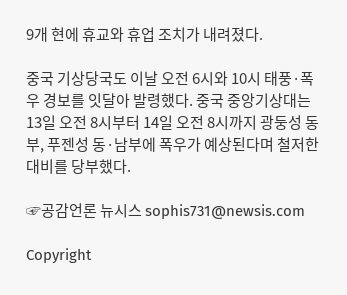9개 현에 휴교와 휴업 조치가 내려졌다.

중국 기상당국도 이날 오전 6시와 10시 태풍·폭우 경보를 잇달아 발령했다. 중국 중앙기상대는 13일 오전 8시부터 14일 오전 8시까지 광둥성 동부, 푸젠성 동·남부에 폭우가 예상된다며 철저한 대비를 당부했다.

☞공감언론 뉴시스 sophis731@newsis.com

Copyright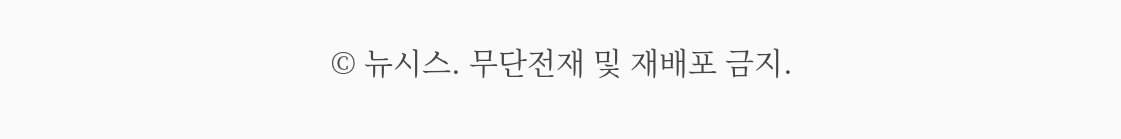© 뉴시스. 무단전재 및 재배포 금지.